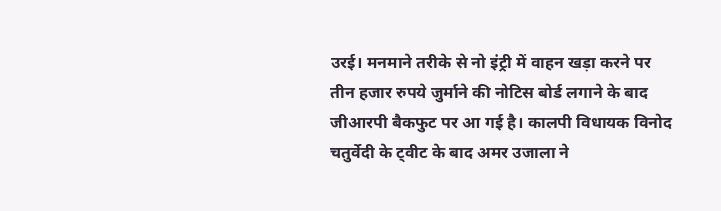उरई। मनमाने तरीके से नो इंट्री में वाहन खड़ा करने पर तीन हजार रुपये जुर्माने की नोटिस बोर्ड लगाने के बाद जीआरपी बैकफुट पर आ गई है। कालपी विधायक विनोद चतुर्वेदी के ट्वीट के बाद अमर उजाला ने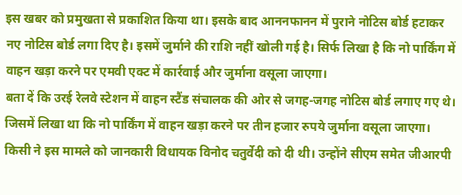इस खबर को प्रमुखता से प्रकाशित किया था। इसके बाद आननफानन में पुराने नोटिस बोर्ड हटाकर नए नोटिस बोर्ड लगा दिए है। इसमें जुर्माने की राशि नहीं खोली गई है। सिर्फ लिखा है कि नो पार्किंग में वाहन खड़ा करने पर एमवी एक्ट में कार्रवाई और जुर्माना वसूला जाएगा।
बता दें कि उरई रेलवे स्टेशन में वाहन स्टैंड संचालक की ओर से जगह-जगह नोटिस बोर्ड लगाए गए थे। जिसमें लिखा था कि नो पार्किंग में वाहन खड़ा करने पर तीन हजार रुपये जुर्माना वसूला जाएगा। किसी ने इस मामले को जानकारी विधायक विनोद चतुर्वेदी को दी थी। उन्होंने सीएम समेत जीआरपी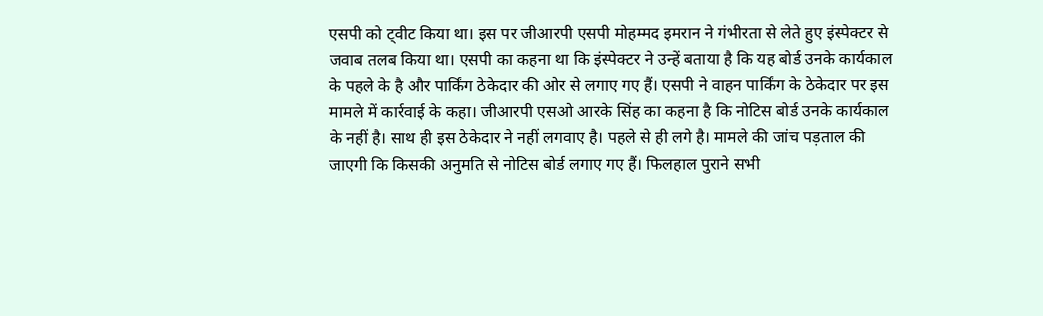एसपी को ट्वीट किया था। इस पर जीआरपी एसपी मोहम्मद इमरान ने गंभीरता से लेते हुए इंस्पेक्टर से जवाब तलब किया था। एसपी का कहना था कि इंस्पेक्टर ने उन्हें बताया है कि यह बोर्ड उनके कार्यकाल के पहले के है और पार्किंग ठेकेदार की ओर से लगाए गए हैं। एसपी ने वाहन पार्किंग के ठेकेदार पर इस मामले में कार्रवाई के कहा। जीआरपी एसओ आरके सिंह का कहना है कि नोटिस बोर्ड उनके कार्यकाल के नहीं है। साथ ही इस ठेकेदार ने नहीं लगवाए है। पहले से ही लगे है। मामले की जांच पड़ताल की जाएगी कि किसकी अनुमति से नोटिस बोर्ड लगाए गए हैं। फिलहाल पुराने सभी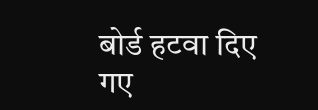बोर्ड हटवा दिए गए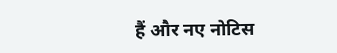हैं और नए नोटिस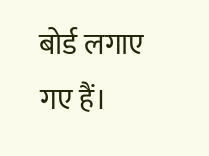बोर्ड लगाए गए हैं।